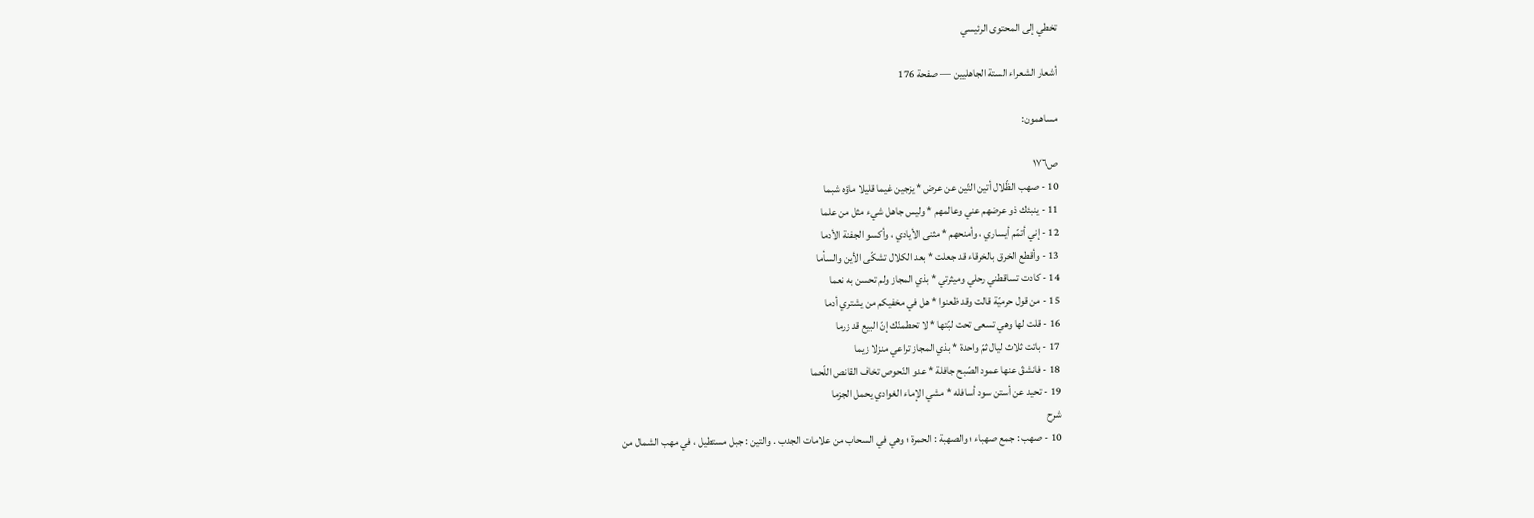تخطي إلى المحتوى الرئيسي

أشعار الشعراء الستة الجاهليين — صفحة 176

مساهمون:

ص١٧٦
10 - صهب الظّلال أتين التّين عن عرض * يزجين غيما قليلا ماؤه شبما
11 - ينبئك ذو عرضهم عني وعالمهم * وليس جاهل شيء مثل من علما
12 - إني أتمّم أيساري ، وأمنحهم * مثنى الأيادي ، وأكسو الجفنة الأدما
13 - وأقطع الخرق بالخرقاء قد جعلت * بعد الكلال تشكّى الأين والسأما
14 - كادت تساقطني رحلي وميثرتي * بذي المجاز ولم تحسن به نعما
15 - من قول حرميّة قالت وقد ظعنوا * هل في مخفيكم من يشتري أدما
16 - قلت لها وهي تسعى تحت لبّتها * لا تحطمنّك إنّ البيع قد زرما
17 - باتت ثلاث ليال ثمّ واحدة * بذي المجاز تراعي منزلا زيما
18 - فانشقّ عنها عمود الصّبح جافلة * عدو النّحوص تخاف القانص اللّحما
19 - تحيد عن أستن سود أسافله * مشي الإماء الغوادي يحمل الجزما
شرح
10 - صهب : جمع صهباء ؛ والصهبة : الحمرة ؛ وهي في السحاب من علامات الجدب . والتين : جبل مستطيل ، في مهب الشمال من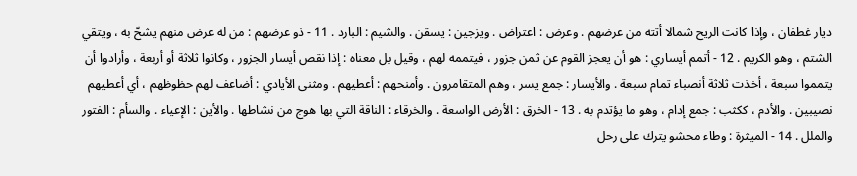ديار غطفان ، وإذا كانت الريح شمالا أتته من عرضهم . وعرض : اعتراض . ويزجين : يسقن . والشيم : البارد . 11 - ذو عرضهم : من له عرض منهم يشحّ به ، ويتقي الشتم ، وهو الكريم . 12 - أتمم أيساري : هو أن يعجز القوم عن ثمن جزور ، فيتممه لهم ، وقيل بل معناه : إذا نقص أيسار الجزور ، وكانوا ثلاثة أو أربعة ، وأرادوا أن يتمموا سبعة ، أخذت ثلاثة أنصباء تمام سبعة . والأيسار : جمع يسر ، وهم المتقامرون . وأمنحهم : أعطيهم . ومثنى الأيادي : أضاعف لهم حظوظهم ، أي أعطيهم نصيبين . والأدم ، ككثب : جمع إدام ، وهو ما يؤتدم به . 13 - الخرق : الأرض الواسعة . والخرقاء : الناقة التي بها هوج من نشاطها . والأين : الإعياء . والسأم : الفتور والملل . 14 - الميثرة : وطاء محشو يترك على رحل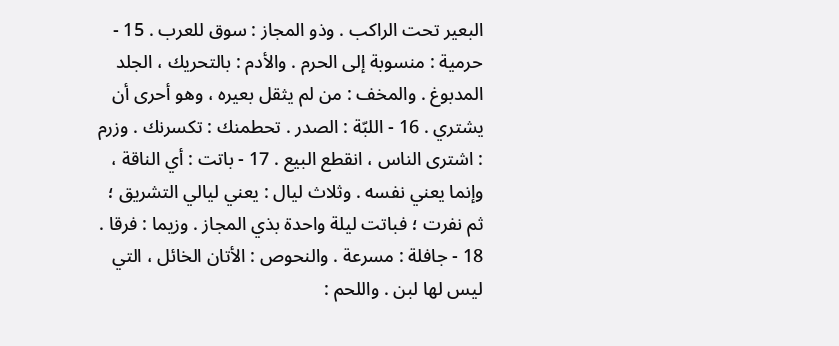البعير تحت الراكب . وذو المجاز : سوق للعرب . 15 - حرمية : منسوبة إلى الحرم . والأدم : بالتحريك ، الجلد المدبوغ . والمخف : من لم يثقل بعيره ، وهو أحرى أن يشتري . 16 - اللبّة : الصدر . تحطمنك : تكسرنك . وزرم : اشترى الناس ، انقطع البيع . 17 - باتت : أي الناقة ، وإنما يعني نفسه . وثلاث ليال : يعني ليالي التشريق ؛ ثم نفرت ؛ فباتت ليلة واحدة بذي المجاز . وزيما : فرقا . 18 - جافلة : مسرعة . والنحوص : الأتان الخائل ، التي ليس لها لبن . واللحم :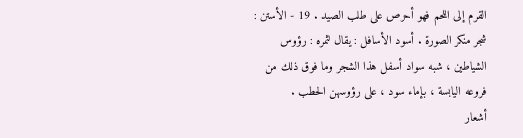القرم إلى اللحم فهو أحرص على طلب الصيد . 19 - الأستن : شجر منكر الصورة . أسود الأسافل : يقال لثمره : رؤوس الشياطين ، شبه سواد أسفل هذا الشجر وما فوق ذلك من فروعه اليابسة ، بإماء سود ، على رؤوسهن الحطب .
أشعار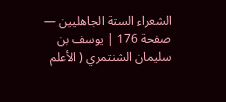الشعراء الستة الجاهليين — صفحة 176 | يوسف بن سليمان الشنتمري ( الأعلم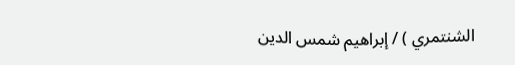الشنتمري ) / إبراهيم شمس الدين